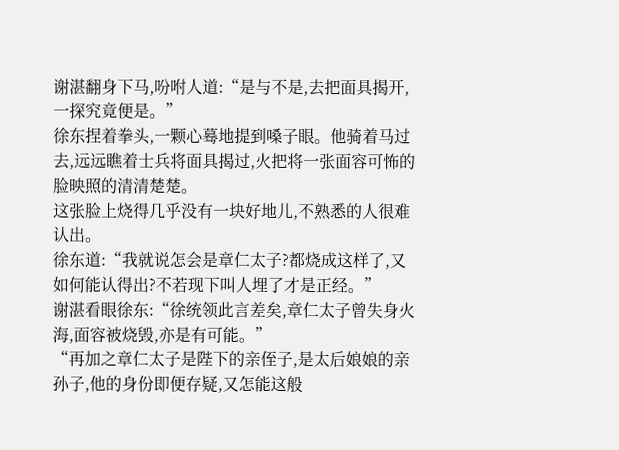谢湛翻身下马,吩咐人道:“是与不是,去把面具揭开,一探究竟便是。”
徐东捏着拳头,一颗心蓦地提到嗓子眼。他骑着马过去,远远瞧着士兵将面具揭过,火把将一张面容可怖的脸映照的清清楚楚。
这张脸上烧得几乎没有一块好地儿,不熟悉的人很难认出。
徐东道:“我就说怎会是章仁太子?都烧成这样了,又如何能认得出?不若现下叫人埋了才是正经。”
谢湛看眼徐东:“徐统领此言差矣,章仁太子曾失身火海,面容被烧毁,亦是有可能。”
“再加之章仁太子是陛下的亲侄子,是太后娘娘的亲孙子,他的身份即便存疑,又怎能这般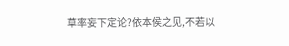草率妄下定论?依本侯之见,不若以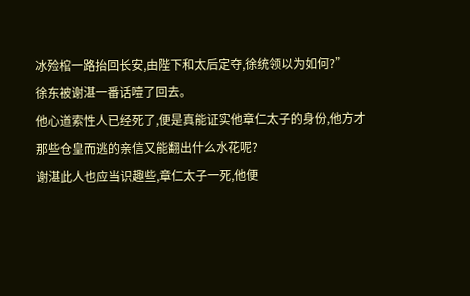冰殓棺一路抬回长安,由陛下和太后定夺,徐统领以为如何?”
徐东被谢湛一番话噎了回去。
他心道索性人已经死了,便是真能证实他章仁太子的身份,他方才那些仓皇而逃的亲信又能翻出什么水花呢?
谢湛此人也应当识趣些,章仁太子一死,他便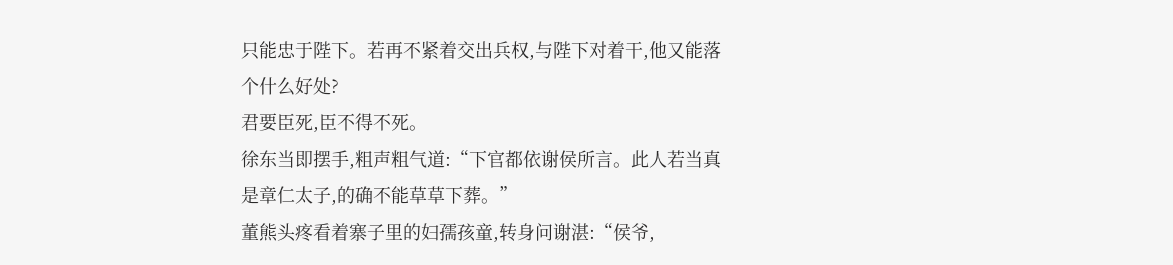只能忠于陛下。若再不紧着交出兵权,与陛下对着干,他又能落个什么好处?
君要臣死,臣不得不死。
徐东当即摆手,粗声粗气道:“下官都依谢侯所言。此人若当真是章仁太子,的确不能草草下葬。”
董熊头疼看着寨子里的妇孺孩童,转身问谢湛:“侯爷,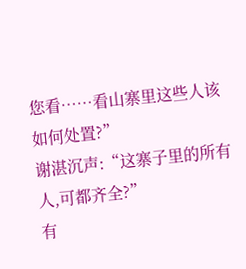您看……看山寨里这些人该如何处置?”
谢湛沉声:“这寨子里的所有人,可都齐全?”
有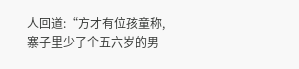人回道:“方才有位孩童称,寨子里少了个五六岁的男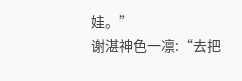娃。”
谢湛神色一凛:“去把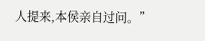人提来,本侯亲自过问。”